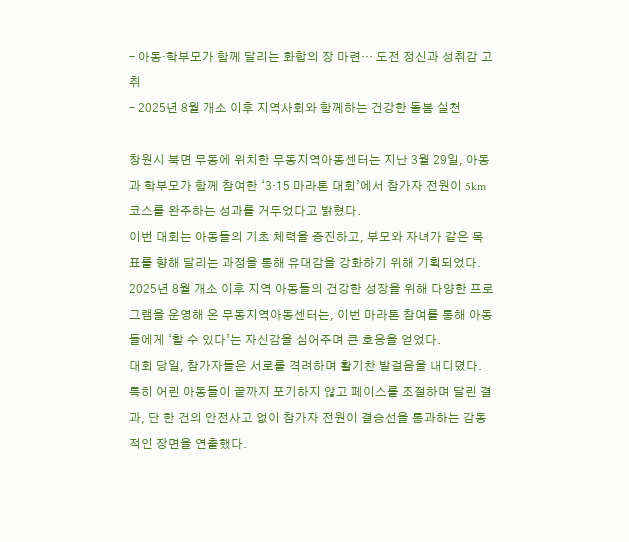– 아동·학부모가 함께 달리는 화합의 장 마련… 도전 정신과 성취감 고취
– 2025년 8월 개소 이후 지역사회와 함께하는 건강한 돌봄 실천

창원시 북면 무동에 위치한 무동지역아동센터는 지난 3월 29일, 아동과 학부모가 함께 참여한 ‘3·15 마라톤 대회’에서 참가자 전원이 5km 코스를 완주하는 성과를 거두었다고 밝혔다.
이번 대회는 아동들의 기초 체력을 증진하고, 부모와 자녀가 같은 목표를 향해 달리는 과정을 통해 유대감을 강화하기 위해 기획되었다. 2025년 8월 개소 이후 지역 아동들의 건강한 성장을 위해 다양한 프로그램을 운영해 온 무동지역아동센터는, 이번 마라톤 참여를 통해 아동들에게 ‘할 수 있다’는 자신감을 심어주며 큰 호응을 얻었다.
대회 당일, 참가자들은 서로를 격려하며 활기찬 발걸음을 내디뎠다. 특히 어린 아동들이 끝까지 포기하지 않고 페이스를 조절하며 달린 결과, 단 한 건의 안전사고 없이 참가자 전원이 결승선을 통과하는 감동적인 장면을 연출했다.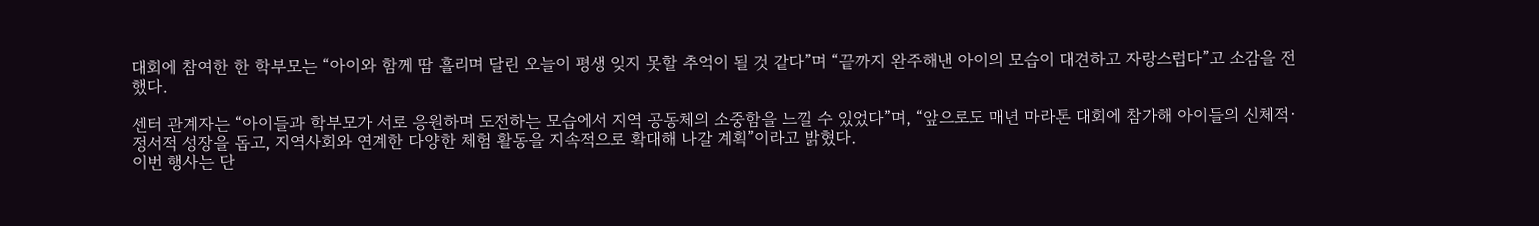대회에 참여한 한 학부모는 “아이와 함께 땀 흘리며 달린 오늘이 평생 잊지 못할 추억이 될 것 같다”며 “끝까지 완주해낸 아이의 모습이 대견하고 자랑스럽다”고 소감을 전했다.

센터 관계자는 “아이들과 학부모가 서로 응원하며 도전하는 모습에서 지역 공동체의 소중함을 느낄 수 있었다”며, “앞으로도 매년 마라톤 대회에 참가해 아이들의 신체적·정서적 성장을 돕고, 지역사회와 연계한 다양한 체험 활동을 지속적으로 확대해 나갈 계획”이라고 밝혔다.
이번 행사는 단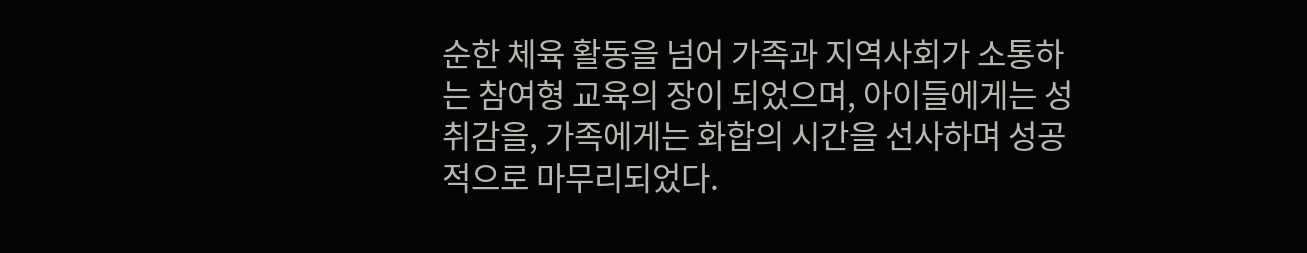순한 체육 활동을 넘어 가족과 지역사회가 소통하는 참여형 교육의 장이 되었으며, 아이들에게는 성취감을, 가족에게는 화합의 시간을 선사하며 성공적으로 마무리되었다.